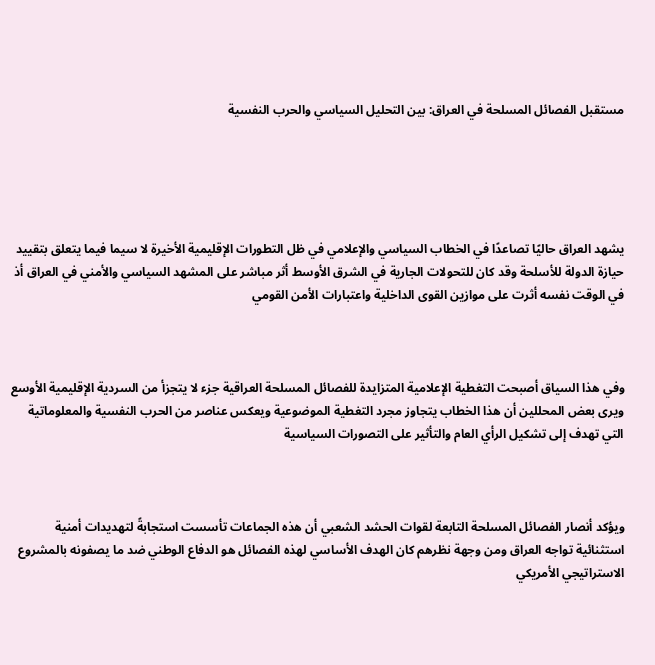مستقبل الفصائل المسلحة في العراق: بين التحليل السياسي والحرب النفسية





يشهد العراق حاليًا تصاعدًا في الخطاب السياسي والإعلامي في ظل التطورات الإقليمية الأخيرة لا سيما فيما يتعلق بتقييد حيازة الدولة للأسلحة وقد كان للتحولات الجارية في الشرق الأوسط أثر مباشر على المشهد السياسي والأمني في العراق أذ في الوقت نفسه أثرت على موازين القوى الداخلية واعتبارات الأمن القومي



وفي هذا السياق أصبحت التغطية الإعلامية المتزايدة للفصائل المسلحة العراقية جزء لا يتجزأ من السردية الإقليمية الأوسع ويرى بعض المحللين أن هذا الخطاب يتجاوز مجرد التغطية الموضوعية ويعكس عناصر من الحرب النفسية والمعلوماتية التي تهدف إلى تشكيل الرأي العام والتأثير على التصورات السياسية



ويؤكد أنصار الفصائل المسلحة التابعة لقوات الحشد الشعبي أن هذه الجماعات تأسست استجابةً لتهديدات أمنية استثنائية تواجه العراق ومن وجهة نظرهم كان الهدف الأساسي لهذه الفصائل هو الدفاع الوطني ضد ما يصفونه بالمشروع الاستراتيجي الأمريكي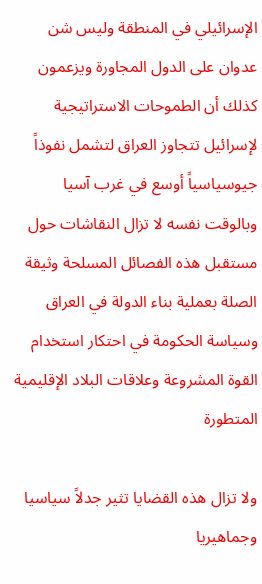الإسرائيلي في المنطقة وليس شن عدوان على الدول المجاورة ويزعمون كذلك أن الطموحات الاستراتيجية لإسرائيل تتجاوز العراق لتشمل نفوذاً جيوسياسياً أوسع في غرب آسيا وبالوقت نفسه لا تزال النقاشات حول مستقبل هذه الفصائل المسلحة وثيقة الصلة بعملية بناء الدولة في العراق وسياسة الحكومة في احتكار استخدام القوة المشروعة وعلاقات البلاد الإقليمية المتطورة

ولا تزال هذه القضايا تثير جدلاً سياسيا وجماهيريا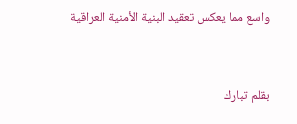واسع مما يعكس تعقيد البنية الأمنية العراقية



بقلم تبارك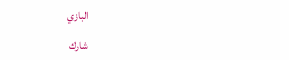البازي

شارك